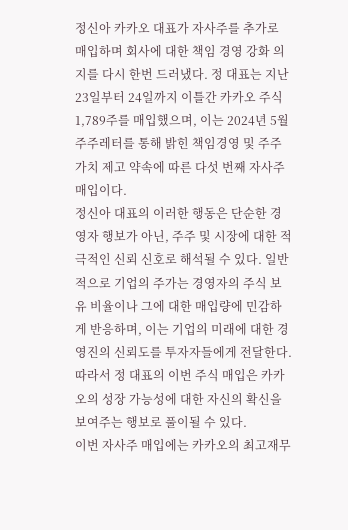정신아 카카오 대표가 자사주를 추가로 매입하며 회사에 대한 책임 경영 강화 의지를 다시 한번 드러냈다. 정 대표는 지난 23일부터 24일까지 이틀간 카카오 주식 1,789주를 매입했으며, 이는 2024년 5월 주주레터를 통해 밝힌 책임경영 및 주주가치 제고 약속에 따른 다섯 번째 자사주 매입이다.
정신아 대표의 이러한 행동은 단순한 경영자 행보가 아닌, 주주 및 시장에 대한 적극적인 신뢰 신호로 해석될 수 있다. 일반적으로 기업의 주가는 경영자의 주식 보유 비율이나 그에 대한 매입량에 민감하게 반응하며, 이는 기업의 미래에 대한 경영진의 신뢰도를 투자자들에게 전달한다. 따라서 정 대표의 이번 주식 매입은 카카오의 성장 가능성에 대한 자신의 확신을 보여주는 행보로 풀이될 수 있다.
이번 자사주 매입에는 카카오의 최고재무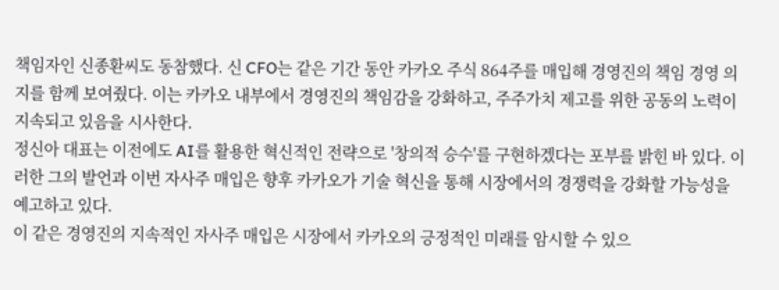책임자인 신종환씨도 동참했다. 신 CFO는 같은 기간 동안 카카오 주식 864주를 매입해 경영진의 책임 경영 의지를 함께 보여줬다. 이는 카카오 내부에서 경영진의 책임감을 강화하고, 주주가치 제고를 위한 공동의 노력이 지속되고 있음을 시사한다.
정신아 대표는 이전에도 AI를 활용한 혁신적인 전략으로 '창의적 승수'를 구현하겠다는 포부를 밝힌 바 있다. 이러한 그의 발언과 이번 자사주 매입은 향후 카카오가 기술 혁신을 통해 시장에서의 경쟁력을 강화할 가능성을 예고하고 있다.
이 같은 경영진의 지속적인 자사주 매입은 시장에서 카카오의 긍정적인 미래를 암시할 수 있으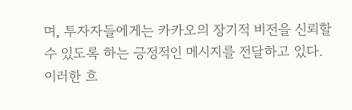며, 투자자들에게는 카카오의 장기적 비전을 신뢰할 수 있도록 하는 긍정적인 메시지를 전달하고 있다. 이러한 흐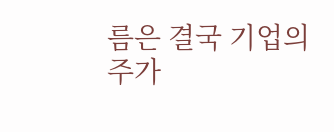름은 결국 기업의 주가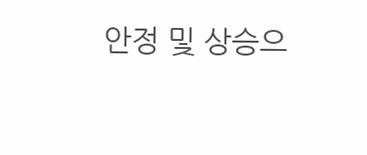안정 및 상승으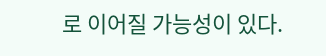로 이어질 가능성이 있다.